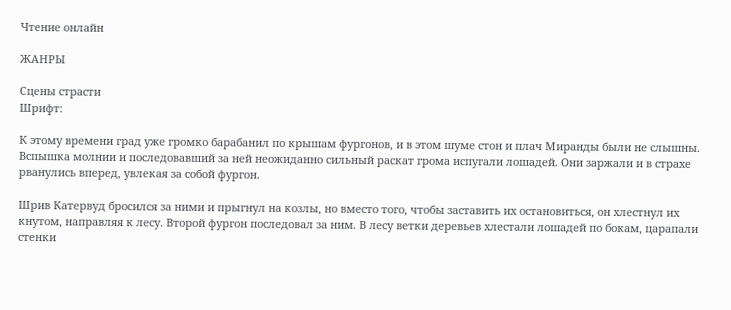Чтение онлайн

ЖАНРЫ

Сцены страсти
Шрифт:

К этому времени град уже громко барабанил по крышам фургонов, и в этом шуме стон и плач Миранды были не слышны. Вспышка молнии и последовавший за ней неожиданно сильный раскат грома испугали лошадей. Они заржали и в страхе рванулись вперед, увлекая за собой фургон.

Шрив Катервуд бросился за ними и прыгнул на козлы, но вместо того, чтобы заставить их остановиться, он хлестнул их кнутом, направляя к лесу. Второй фургон последовал за ним. В лесу ветки деревьев хлестали лошадей по бокам, царапали стенки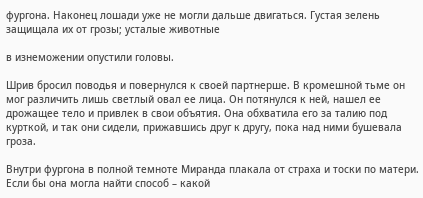фургона. Наконец лошади уже не могли дальше двигаться. Густая зелень защищала их от грозы; усталые животные

в изнеможении опустили головы.

Шрив бросил поводья и повернулся к своей партнерше. В кромешной тьме он мог различить лишь светлый овал ее лица. Он потянулся к ней, нашел ее дрожащее тело и привлек в свои объятия. Она обхватила его за талию под курткой, и так они сидели, прижавшись друг к другу, пока над ними бушевала гроза.

Внутри фургона в полной темноте Миранда плакала от страха и тоски по матери. Если бы она могла найти способ – какой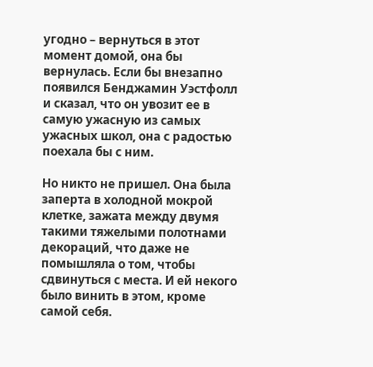угодно – вернуться в этот момент домой, она бы вернулась. Если бы внезапно появился Бенджамин Уэстфолл и сказал, что он увозит ее в самую ужасную из самых ужасных школ, она с радостью поехала бы с ним.

Но никто не пришел. Она была заперта в холодной мокрой клетке, зажата между двумя такими тяжелыми полотнами декораций, что даже не помышляла о том, чтобы сдвинуться с места. И ей некого было винить в этом, кроме самой себя.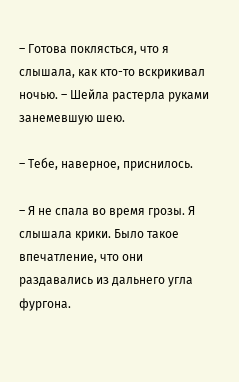– Готова поклясться, что я слышала, как кто-то вскрикивал ночью. – Шейла растерла руками занемевшую шею.

– Тебе, наверное, приснилось.

– Я не спала во время грозы. Я слышала крики. Было такое впечатление, что они раздавались из дальнего угла фургона.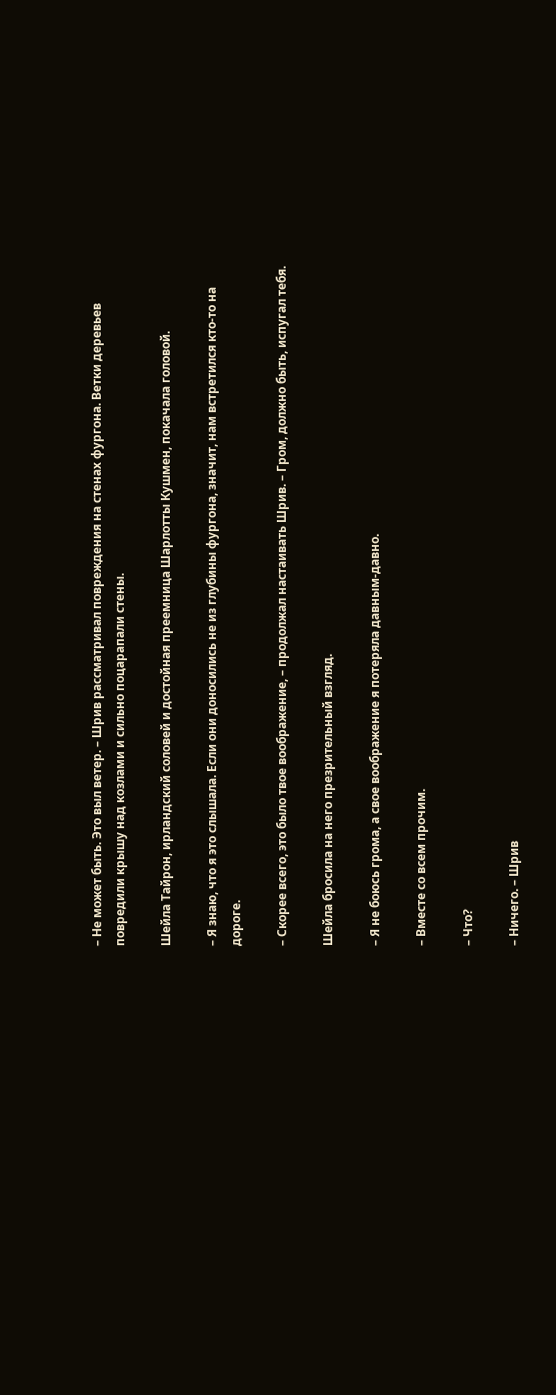– Не может быть. Это выл ветер. – Шрив рассматривал повреждения на стенах фургона. Ветки деревьев повредили крышу над козлами и сильно поцарапали стены.

Шейла Тайрон, ирландский соловей и достойная преемница Шарлотты Кушмен, покачала головой.

– Я знаю, что я это слышала. Если они доносились не из глубины фургона, значит, нам встретился кто-то на дороге.

– Скорее всего, это было твое воображение, – продолжал настаивать Шрив. – Гром, должно быть, испугал тебя.

Шейла бросила на него презрительный взгляд.

– Я не боюсь грома, а свое воображение я потеряла давным-давно.

– Вместе со всем прочим.

– Что?

– Ничего. – Шрив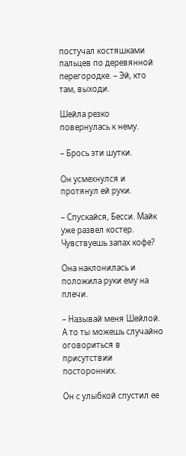постучал костяшками пальцев по деревянной перегородке. – Эй, кто там, выходи.

Шейла резко повернулась к нему.

– Брось эти шутки.

Он усмехнулся и протянул ей руки.

– Спускайся, Бесси. Майк уже развел костер. Чувствуешь запах кофе?

Она наклонилась и положила руки ему на плечи.

– Называй меня Шейлой. А то ты можешь случайно оговориться в присутствии посторонних.

Он с улыбкой спустил ее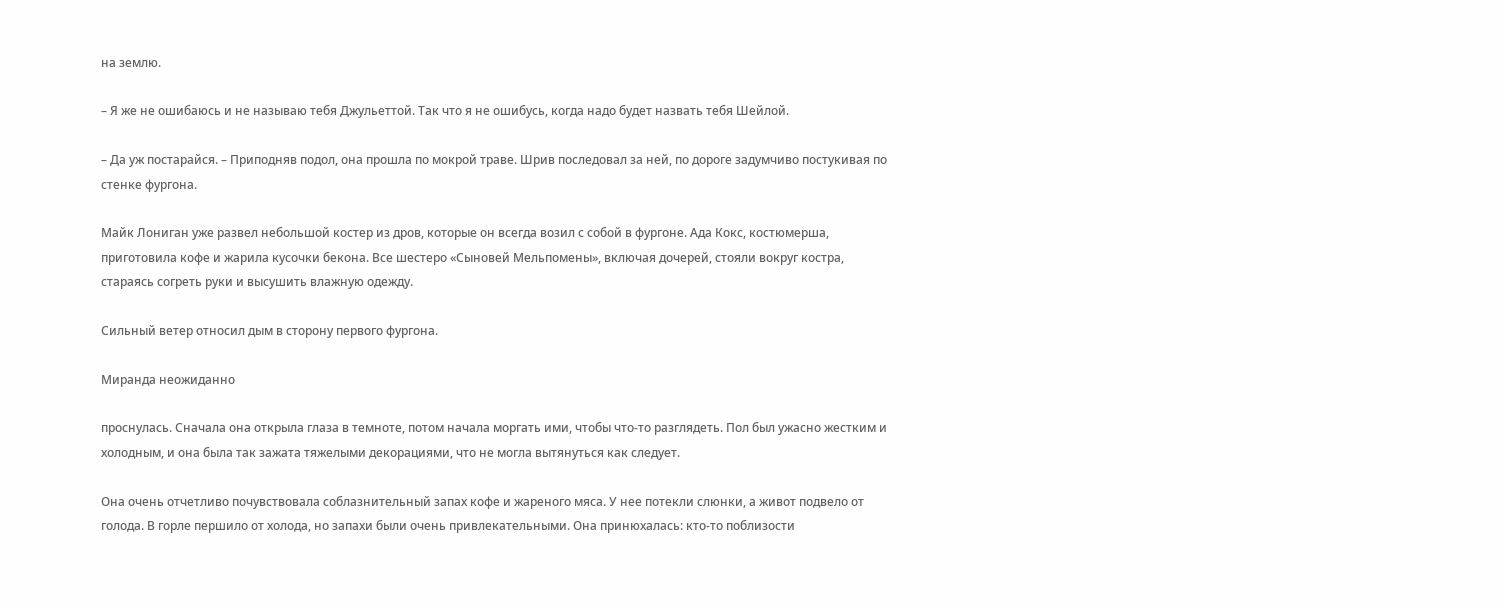на землю.

– Я же не ошибаюсь и не называю тебя Джульеттой. Так что я не ошибусь, когда надо будет назвать тебя Шейлой.

– Да уж постарайся. – Приподняв подол, она прошла по мокрой траве. Шрив последовал за ней, по дороге задумчиво постукивая по стенке фургона.

Майк Лониган уже развел небольшой костер из дров, которые он всегда возил с собой в фургоне. Ада Кокс, костюмерша, приготовила кофе и жарила кусочки бекона. Все шестеро «Сыновей Мельпомены», включая дочерей, стояли вокруг костра, стараясь согреть руки и высушить влажную одежду.

Сильный ветер относил дым в сторону первого фургона.

Миранда неожиданно

проснулась. Сначала она открыла глаза в темноте, потом начала моргать ими, чтобы что-то разглядеть. Пол был ужасно жестким и холодным, и она была так зажата тяжелыми декорациями, что не могла вытянуться как следует.

Она очень отчетливо почувствовала соблазнительный запах кофе и жареного мяса. У нее потекли слюнки, а живот подвело от голода. В горле першило от холода, но запахи были очень привлекательными. Она принюхалась: кто-то поблизости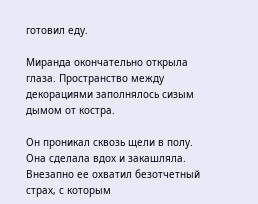готовил еду.

Миранда окончательно открыла глаза. Пространство между декорациями заполнялось сизым дымом от костра.

Он проникал сквозь щели в полу. Она сделала вдох и закашляла. Внезапно ее охватил безотчетный страх, с которым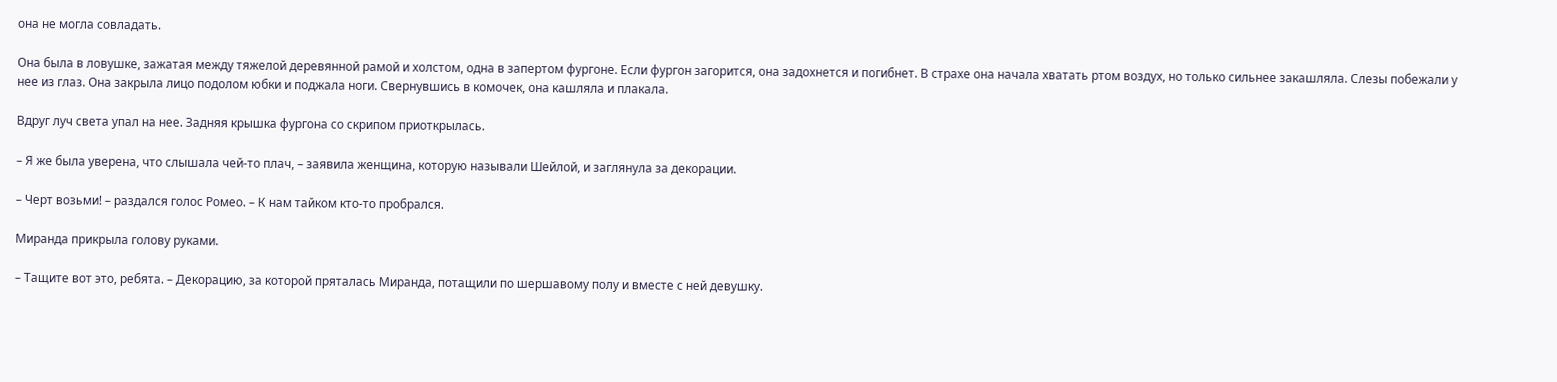она не могла совладать.

Она была в ловушке, зажатая между тяжелой деревянной рамой и холстом, одна в запертом фургоне. Если фургон загорится, она задохнется и погибнет. В страхе она начала хватать ртом воздух, но только сильнее закашляла. Слезы побежали у нее из глаз. Она закрыла лицо подолом юбки и поджала ноги. Свернувшись в комочек, она кашляла и плакала.

Вдруг луч света упал на нее. Задняя крышка фургона со скрипом приоткрылась.

– Я же была уверена, что слышала чей-то плач, – заявила женщина, которую называли Шейлой, и заглянула за декорации.

– Черт возьми! – раздался голос Ромео. – К нам тайком кто-то пробрался.

Миранда прикрыла голову руками.

– Тащите вот это, ребята. – Декорацию, за которой пряталась Миранда, потащили по шершавому полу и вместе с ней девушку.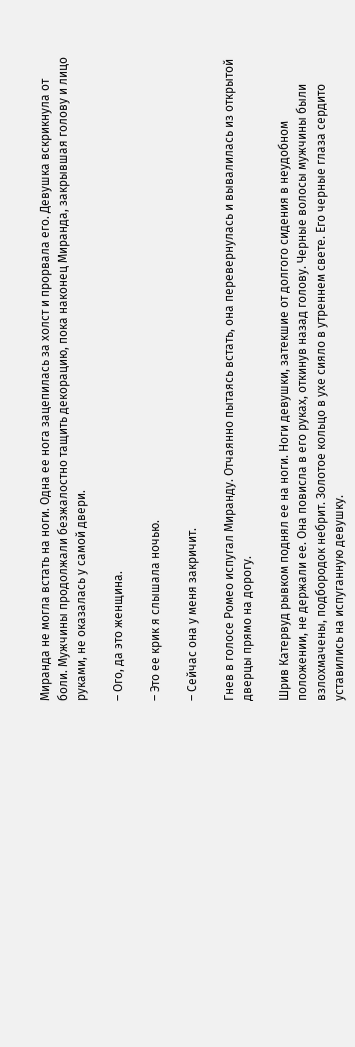Миранда не могла встать на ноги. Одна ее нога зацепилась за холст и прорвала его. Девушка вскрикнула от боли. Мужчины продолжали безжалостно тащить декорацию, пока наконец Миранда, закрывшая голову и лицо руками, не оказалась у самой двери.

– Ого, да это женщина.

– Это ее крик я слышала ночью.

– Сейчас она у меня закричит.

Гнев в голосе Ромео испугал Миранду. Отчаянно пытаясь встать, она перевернулась и вывалилась из открытой дверцы прямо на дорогу.

Шрив Катервуд рывком поднял ее на ноги. Ноги девушки, затекшие от долгого сидения в неудобном положении, не держали ее. Она повисла в его руках, откинув назад голову. Черные волосы мужчины были взлохмачены, подбородок небрит. Золотое кольцо в ухе сияло в утреннем свете. Его черные глаза сердито уставились на испуганную девушку.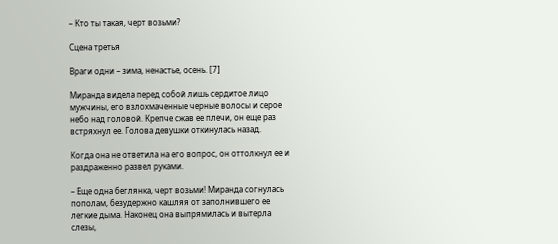– Кто ты такая, черт возьми?

Сцена третья

Враги одни – зима, ненастье, осень. [7]

Миранда видела перед собой лишь сердитое лицо мужчины, его взлохмаченные черные волосы и серое небо над головой. Крепче сжав ее плечи, он еще раз встряхнул ее. Голова девушки откинулась назад.

Когда она не ответила на его вопрос, он оттолкнул ее и раздраженно развел руками.

– Еще одна беглянка, черт возьми! Миранда согнулась пополам, безудержно кашляя от заполнившего ее легкие дыма. Наконец она выпрямилась и вытерла слезы,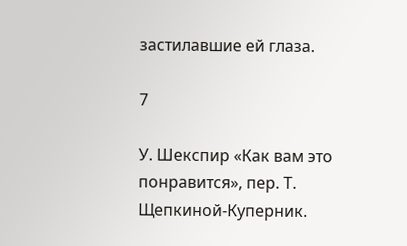застилавшие ей глаза.

7

У. Шекспир «Как вам это понравится», пер. Т. Щепкиной-Куперник.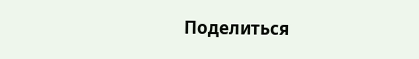Поделиться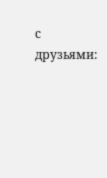с друзьями: